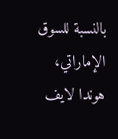بالنسبة للسوق الإماراتي، هوندا لايف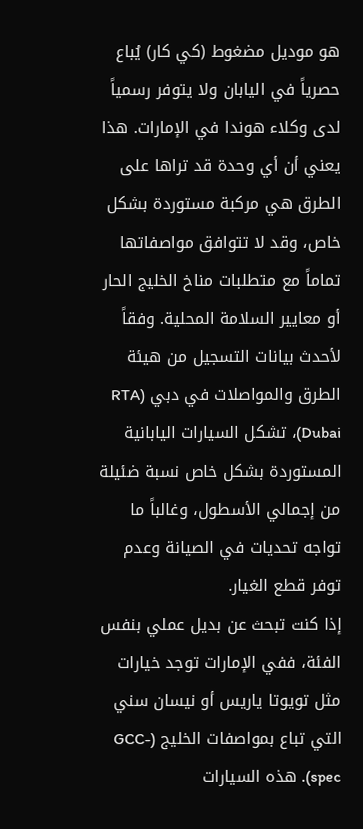هو موديل مضغوط (كي كار) يُباع حصرياً في اليابان ولا يتوفر رسمياً لدى وكلاء هوندا في الإمارات. هذا يعني أن أي وحدة قد تراها على الطرق هي مركبة مستوردة بشكل خاص، وقد لا تتوافق مواصفاتها تماماً مع متطلبات مناخ الخليج الحار أو معايير السلامة المحلية. وفقاً لأحدث بيانات التسجيل من هيئة الطرق والمواصلات في دبي (RTA Dubai)، تشكل السيارات اليابانية المستوردة بشكل خاص نسبة ضئيلة من إجمالي الأسطول، وغالباً ما تواجه تحديات في الصيانة وعدم توفر قطع الغيار.
إذا كنت تبحث عن بديل عملي بنفس الفئة، ففي الإمارات توجد خيارات مثل تويوتا ياريس أو نيسان سني التي تباع بمواصفات الخليج (GCC-spec). هذه السيارات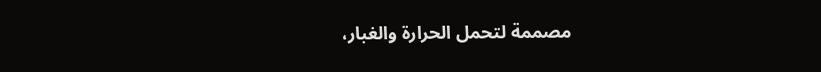مصممة لتحمل الحرارة والغبار،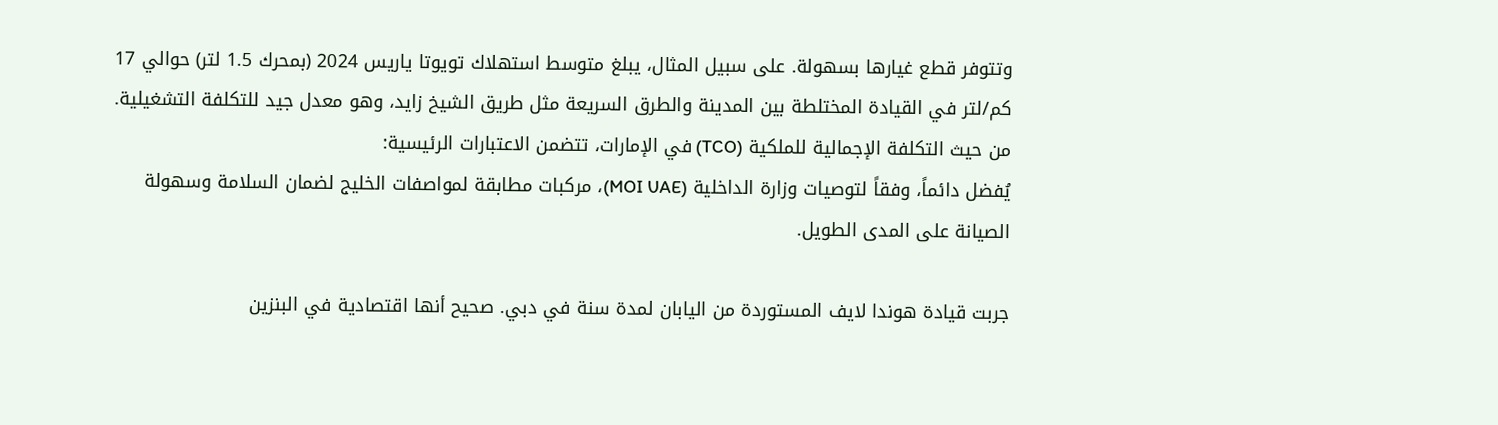وتتوفر قطع غيارها بسهولة. على سبيل المثال، يبلغ متوسط استهلاك تويوتا ياريس 2024 (بمحرك 1.5 لتر) حوالي 17 كم/لتر في القيادة المختلطة بين المدينة والطرق السريعة مثل طريق الشيخ زايد، وهو معدل جيد للتكلفة التشغيلية.
من حيث التكلفة الإجمالية للملكية (TCO) في الإمارات، تتضمن الاعتبارات الرئيسية:
يُفضل دائماً، وفقاً لتوصيات وزارة الداخلية (MOI UAE)، مركبات مطابقة لمواصفات الخليج لضمان السلامة وسهولة الصيانة على المدى الطويل.

جربت قيادة هوندا لايف المستوردة من اليابان لمدة سنة في دبي. صحيح أنها اقتصادية في البنزين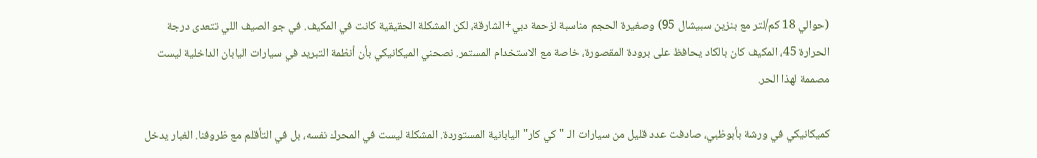(حوالي 18 كم/لتر مع بنزين سبيشال 95) وصغيرة الحجم مناسبة لزحمة دبي+الشارقة، لكن المشكلة الحقيقية كانت في المكيف. في جو الصيف اللي تتعدى درجة الحرارة 45، المكيف كان بالكاد يحافظ على برودة المقصورة، خاصة مع الاستخدام المستمر. نصحني الميكانيكي بأن أنظمة التبريد في سيارات اليابان الداخلية ليست مصممة لهذا الحر.

كميكانيكي في ورشة بأبوظبي، صادفت عدد قليل من سيارات الـ "كي كار" اليابانية المستوردة. المشكلة ليست في المحرك نفسه، بل في التأقلم مع ظروفنا. الغبار يدخل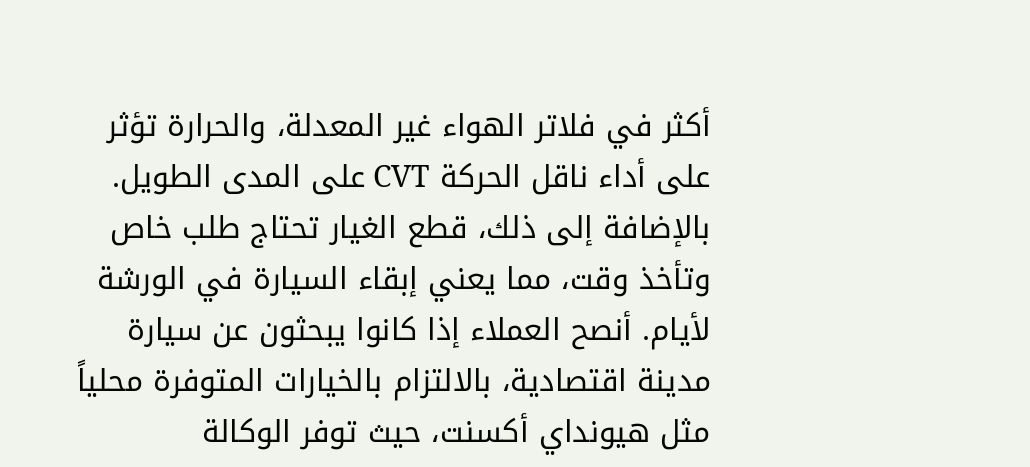أكثر في فلاتر الهواء غير المعدلة، والحرارة تؤثر على أداء ناقل الحركة CVT على المدى الطويل. بالإضافة إلى ذلك، قطع الغيار تحتاج طلب خاص وتأخذ وقت، مما يعني إبقاء السيارة في الورشة لأيام. أنصح العملاء إذا كانوا يبحثون عن سيارة مدينة اقتصادية، بالالتزام بالخيارات المتوفرة محلياً مثل هيونداي أكسنت، حيث توفر الوكالة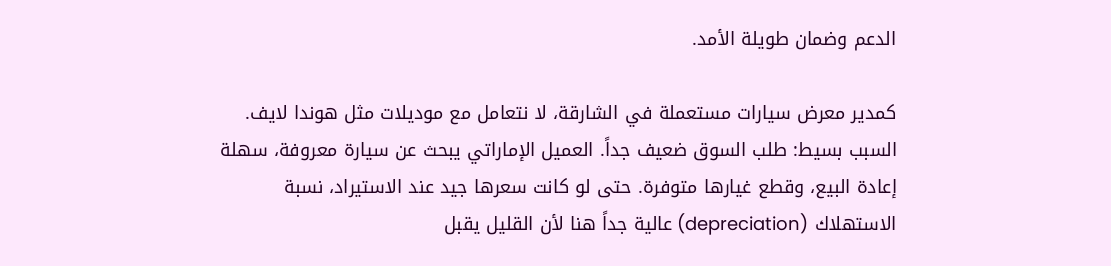الدعم وضمان طويلة الأمد.

كمدير معرض سيارات مستعملة في الشارقة، لا نتعامل مع موديلات مثل هوندا لايف. السبب بسيط: طلب السوق ضعيف جداً. العميل الإماراتي يبحث عن سيارة معروفة، سهلة إعادة البيع، وقطع غيارها متوفرة. حتى لو كانت سعرها جيد عند الاستيراد، نسبة الاستهلاك (depreciation) عالية جداً هنا لأن القليل يقبل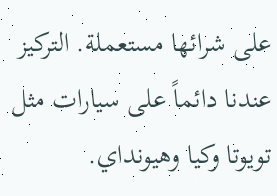على شرائها مستعملة. التركيز عندنا دائماً على سيارات مثل تويوتا وكيا وهيونداي.